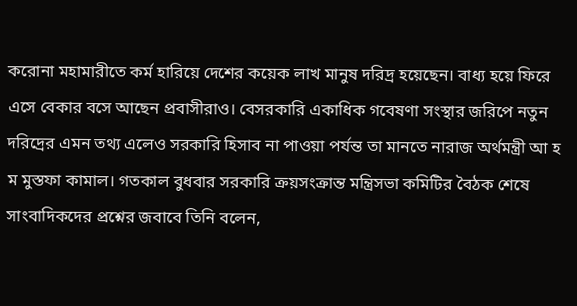করোনা মহামারীতে কর্ম হারিয়ে দেশের কয়েক লাখ মানুষ দরিদ্র হয়েছেন। বাধ্য হয়ে ফিরে এসে বেকার বসে আছেন প্রবাসীরাও। বেসরকারি একাধিক গবেষণা সংস্থার জরিপে নতুন দরিদ্রের এমন তথ্য এলেও সরকারি হিসাব না পাওয়া পর্যন্ত তা মানতে নারাজ অর্থমন্ত্রী আ হ ম মুস্তফা কামাল। গতকাল বুধবার সরকারি ক্রয়সংক্রান্ত মন্ত্রিসভা কমিটির বৈঠক শেষে সাংবাদিকদের প্রশ্নের জবাবে তিনি বলেন,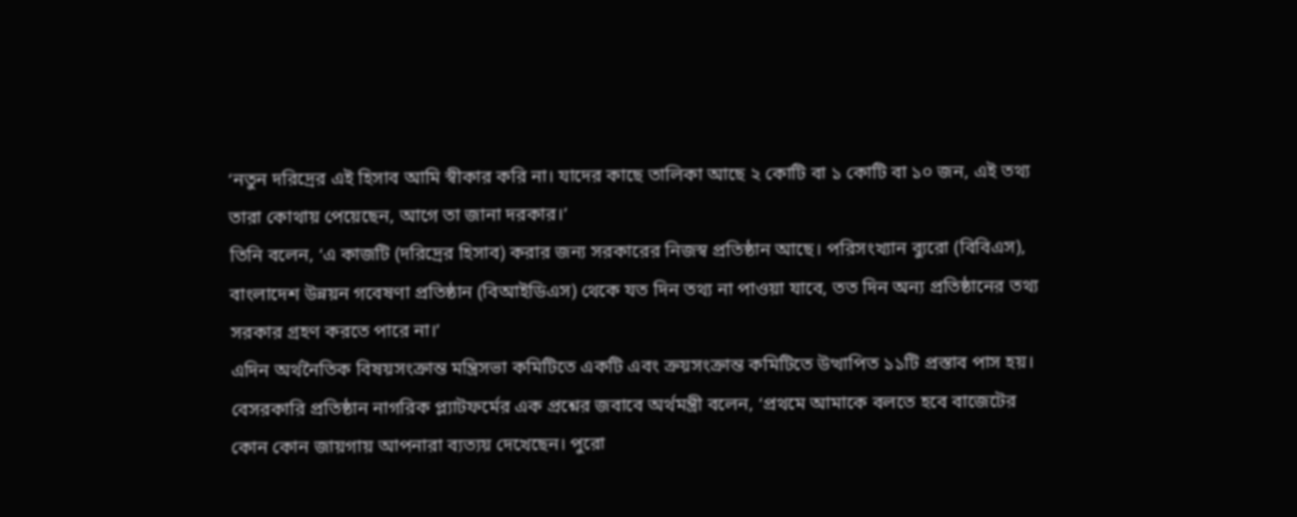‘নতুন দরিদ্রের এই হিসাব আমি স্বীকার করি না। যাদের কাছে তালিকা আছে ২ কোটি বা ১ কোটি বা ১০ জন, এই তথ্য তারা কোথায় পেয়েছেন, আগে তা জানা দরকার।’
তিনি বলেন, ‘এ কাজটি (দরিদ্রের হিসাব) করার জন্য সরকারের নিজস্ব প্রতিষ্ঠান আছে। পরিসংখ্যান ব্যুরো (বিবিএস), বাংলাদেশ উন্নয়ন গবেষণা প্রতিষ্ঠান (বিআইডিএস) থেকে যত দিন তথ্য না পাওয়া যাবে, তত দিন অন্য প্রতিষ্ঠানের তথ্য সরকার গ্রহণ করতে পারে না।’
এদিন অর্থনৈতিক বিষয়সংক্রান্ত মন্ত্রিসভা কমিটিতে একটি এবং ক্রয়সংক্রান্ত কমিটিতে উত্থাপিত ১১টি প্রস্তাব পাস হয়।
বেসরকারি প্রতিষ্ঠান নাগরিক প্ল্যাটফর্মের এক প্রশ্নের জবাবে অর্থমন্ত্রী বলেন, ‘প্রথমে আমাকে বলতে হবে বাজেটের কোন কোন জায়গায় আপনারা ব্যত্যয় দেখেছেন। পুরো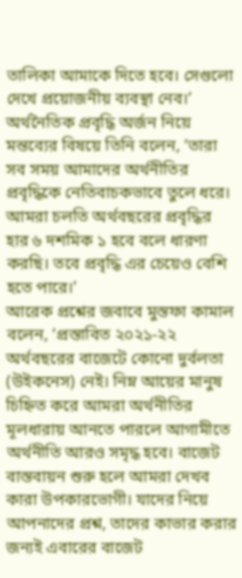তালিকা আমাকে দিতে হবে। সেগুলো দেখে প্রয়োজনীয় ব্যবস্থা নেব।’
অর্থনৈতিক প্রবৃদ্ধি অর্জন নিয়ে মন্তব্যের বিষয়ে তিনি বলেন, ‘তারা সব সময় আমাদের অর্থনীতির প্রবৃদ্ধিকে নেতিবাচকভাবে তুলে ধরে। আমরা চলতি অর্থবছরের প্রবৃদ্ধির হার ৬ দশমিক ১ হবে বলে ধারণা করছি। তবে প্রবৃদ্ধি এর চেয়েও বেশি হতে পারে।’
আরেক প্রশ্নের জবাবে মুস্তফা কামাল বলেন, ‘প্রস্তাবিত ২০২১-২২ অর্থবছরের বাজেটে কোনো দুর্বলতা (উইকনেস) নেই। নিম্ন আয়ের মানুষ চিহ্নিত করে আমরা অর্থনীতির মূলধারায় আনতে পারলে আগামীতে অর্থনীতি আরও সমৃদ্ধ হবে। বাজেট বাস্তবায়ন শুরু হলে আমরা দেখব কারা উপকারভোগী। যাদের নিয়ে আপনাদের প্রশ্ন, তাদের কাভার করার জন্যই এবারের বাজেট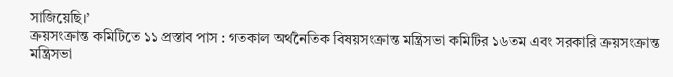সাজিয়েছি।’
ক্রয়সংক্রান্ত কমিটিতে ১১ প্রস্তাব পাস : গতকাল অর্থনৈতিক বিষয়সংক্রান্ত মন্ত্রিসভা কমিটির ১৬তম এবং সরকারি ক্রয়সংক্রান্ত মন্ত্রিসভা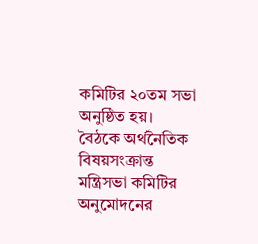কমিটির ২০তম সভা অনুষ্ঠিত হয়। বৈঠকে অর্থনৈতিক বিষয়সংক্রান্ত মন্ত্রিসভা কমিটির অনুমোদনের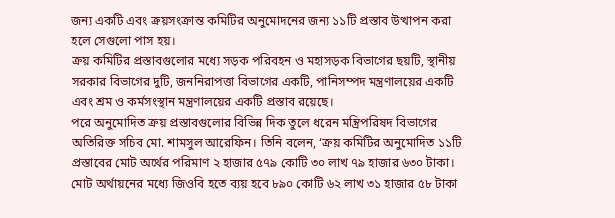জন্য একটি এবং ক্রয়সংক্রান্ত কমিটির অনুমোদনের জন্য ১১টি প্রস্তাব উত্থাপন করা হলে সেগুলো পাস হয়।
ক্রয় কমিটির প্রস্তাবগুলোর মধ্যে সড়ক পরিবহন ও মহাসড়ক বিভাগের ছয়টি, স্থানীয় সরকার বিভাগের দুটি, জননিরাপত্তা বিভাগের একটি, পানিসম্পদ মন্ত্রণালয়ের একটি এবং শ্রম ও কর্মসংস্থান মন্ত্রণালয়ের একটি প্রস্তাব রয়েছে।
পরে অনুমোদিত ক্রয় প্রস্তাবগুলোর বিভিন্ন দিক তুলে ধরেন মন্ত্রিপরিষদ বিভাগের অতিরিক্ত সচিব মো. শামসুল আরেফিন। তিনি বলেন, ‘ক্রয় কমিটির অনুমোদিত ১১টি প্রস্তাবের মোট অর্থের পরিমাণ ২ হাজার ৫৭৯ কোটি ৩০ লাখ ৭৯ হাজার ৬৩০ টাকা। মোট অর্থায়নের মধ্যে জিওবি হতে ব্যয় হবে ৮৯০ কোটি ৬২ লাখ ৩১ হাজার ৫৮ টাকা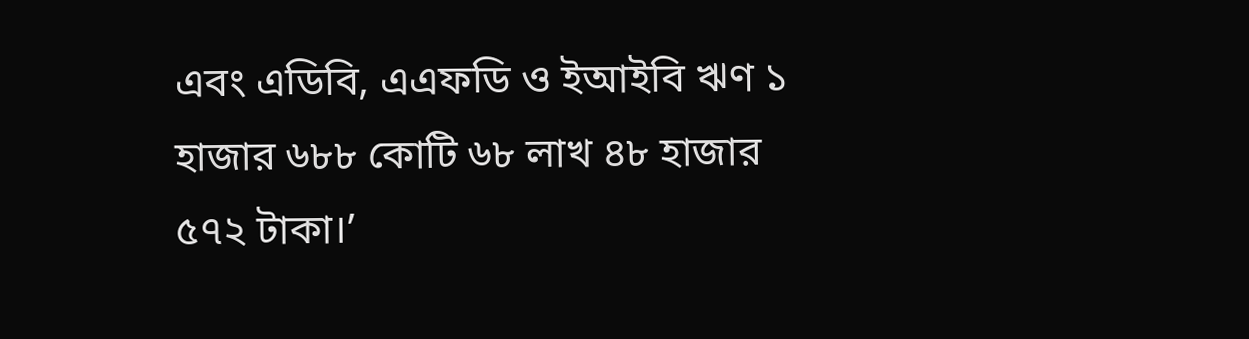এবং এডিবি, এএফডি ও ইআইবি ঋণ ১ হাজার ৬৮৮ কোটি ৬৮ লাখ ৪৮ হাজার ৫৭২ টাকা।’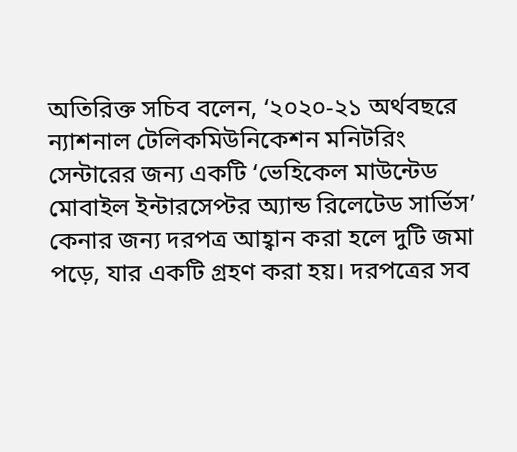অতিরিক্ত সচিব বলেন, ‘২০২০-২১ অর্থবছরে ন্যাশনাল টেলিকমিউনিকেশন মনিটরিং সেন্টারের জন্য একটি ‘ভেহিকেল মাউন্টেড মোবাইল ইন্টারসেপ্টর অ্যান্ড রিলেটেড সার্ভিস’ কেনার জন্য দরপত্র আহ্বান করা হলে দুটি জমা পড়ে, যার একটি গ্রহণ করা হয়। দরপত্রের সব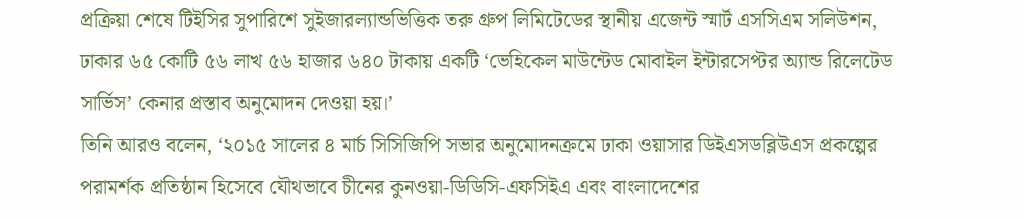প্রক্রিয়া শেষে টিইসির সুপারিশে সুইজারল্যান্ডভিত্তিক তরু গ্রুপ লিমিটেডের স্থানীয় এজেন্ট স্মার্ট এসসিএম সলিউশন, ঢাকার ৬৫ কোটি ৫৬ লাখ ৫৬ হাজার ৬৪০ টাকায় একটি ‘ভেহিকেল মাউন্টেড মোবাইল ইন্টারসেপ্টর অ্যান্ড রিলেটেড সার্ভিস’ কেনার প্রস্তাব অনুমোদন দেওয়া হয়।’
তিনি আরও বলেন, ‘২০১৫ সালের ৪ মার্চ সিসিজিপি সভার অনুমোদনক্রমে ঢাকা ওয়াসার ডিইএসডব্লিউএস প্রকল্পের পরামর্শক প্রতিষ্ঠান হিসেবে যৌথভাবে চীনের কুনওয়া-ডিডিসি-এফসিইএ এবং বাংলাদেশের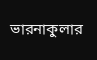ভারনাকুলার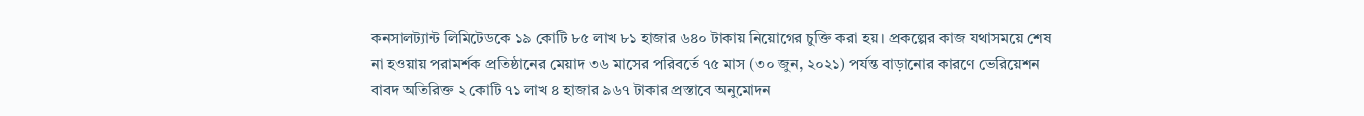কনসালট্যান্ট লিমিটেডকে ১৯ কোটি ৮৫ লাখ ৮১ হাজার ৬৪০ টাকায় নিয়োগের চুক্তি করা হয়। প্রকল্পের কাজ যথাসময়ে শেষ না হওয়ায় পরামর্শক প্রতিষ্ঠানের মেয়াদ ৩৬ মাসের পরিবর্তে ৭৫ মাস (৩০ জুন, ২০২১) পর্যন্ত বাড়ানোর কারণে ভেরিয়েশন বাবদ অতিরিক্ত ২ কোটি ৭১ লাখ ৪ হাজার ৯৬৭ টাকার প্রস্তাবে অনুমোদন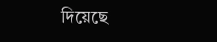দিয়েছে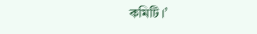কমিটি।’